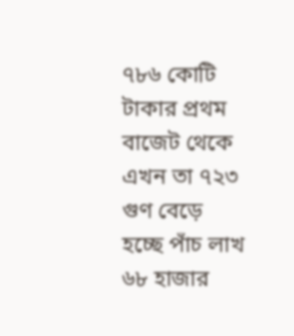৭৮৬ কোটি টাকার প্রথম বাজেট থেকে এখন তা ৭২৩ গুণ বেড়ে হচ্ছে পাঁচ লাখ ৬৮ হাজার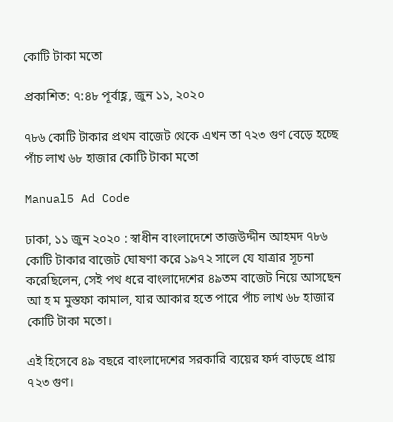কোটি টাকা মতো

প্রকাশিত: ৭:৪৮ পূর্বাহ্ণ, জুন ১১, ২০২০

৭৮৬ কোটি টাকার প্রথম বাজেট থেকে এখন তা ৭২৩ গুণ বেড়ে হচ্ছে পাঁচ লাখ ৬৮ হাজার কোটি টাকা মতো

Manual5 Ad Code

ঢাকা, ১১ জুন ২০২০ : স্বাধীন বাংলাদেশে তাজউদ্দীন আহমদ ৭৮৬ কোটি টাকার বাজেট ঘোষণা করে ১৯৭২ সালে যে যাত্রার সূচনা করেছিলেন, সেই পথ ধরে বাংলাদেশের ৪৯তম বাজেট নিয়ে আসছেন আ হ ম মুস্তফা কামাল, যার আকার হতে পারে পাঁচ লাখ ৬৮ হাজার কোটি টাকা মতো।

এই হিসেবে ৪৯ বছরে বাংলাদেশের সরকারি ব্যয়ের ফর্দ বাড়ছে প্রায় ৭২৩ গুণ।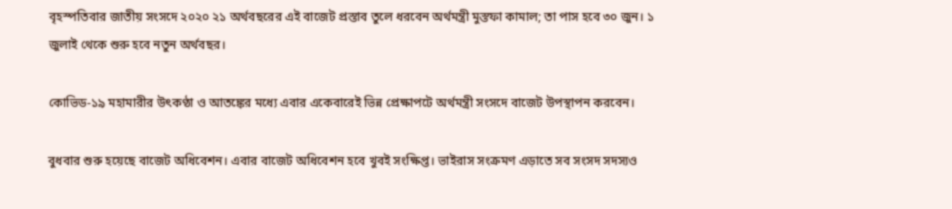বৃহস্পতিবার জাতীয় সংসদে ২০২০ ২১ অর্থবছরের এই বাজেট প্রস্তাব তুলে ধরবেন অর্থমন্ত্রী মুস্তফা কামাল; তা পাস হবে ৩০ জুন। ১ জুলাই থেকে শুরু হবে নতুন অর্থবছর।

কোভিড-১৯ মহামারীর উৎকণ্ঠা ও আতঙ্কের মধ্যে এবার একেবারেই ভিন্ন প্রেক্ষাপটে অর্থমন্ত্রী সংসদে বাজেট উপস্থাপন করবেন।

বুধবার শুরু হয়েছে বাজেট অধিবেশন। এবার বাজেট অধিবেশন হবে খুবই সংক্ষিপ্ত। ভাইরাস সংক্রমণ এড়াতে সব সংসদ সদস্যও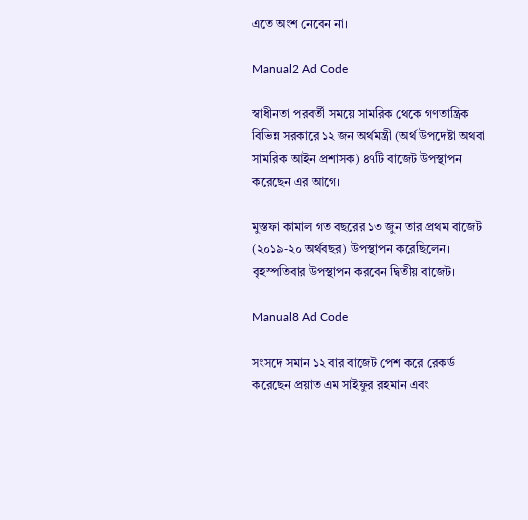এতে অংশ নেবেন না।

Manual2 Ad Code

স্বাধীনতা পরবর্তী সময়ে সামরিক থেকে গণতান্ত্রিক বিভিন্ন সরকারে ১২ জন অর্থমন্ত্রী (অর্থ উপদেষ্টা অথবা সামরিক আইন প্রশাসক) ৪৭টি বাজেট উপস্থাপন করেছেন এর আগে।

মুস্তফা কামাল গত বছরের ১৩ জুন তার প্রথম বাজেট (২০১৯-২০ অর্থবছর) উপস্থাপন করেছিলেন। বৃহস্পতিবার উপস্থাপন করবেন দ্বিতীয় বাজেট।

Manual8 Ad Code

সংসদে সমান ১২ বার বাজেট পেশ করে রেকর্ড করেছেন প্রয়াত এম সাইফুর রহমান এবং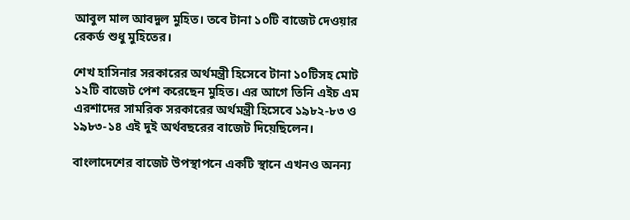আবুল মাল আবদুল মুহিত। তবে টানা ১০টি বাজেট দেওয়ার রেকর্ড শুধু মুহিতের।

শেখ হাসিনার সরকারের অর্থমন্ত্রী হিসেবে টানা ১০টিসহ মোট ১২টি বাজেট পেশ করেছেন মুহিত। এর আগে তিনি এইচ এম এরশাদের সামরিক সরকারের অর্থমন্ত্রী হিসেবে ১৯৮২-৮৩ ও ১৯৮৩-১৪ এই দুই অর্থবছরের বাজেট দিয়েছিলেন।

বাংলাদেশের বাজেট উপস্থাপনে একটি স্থানে এখনও অনন্য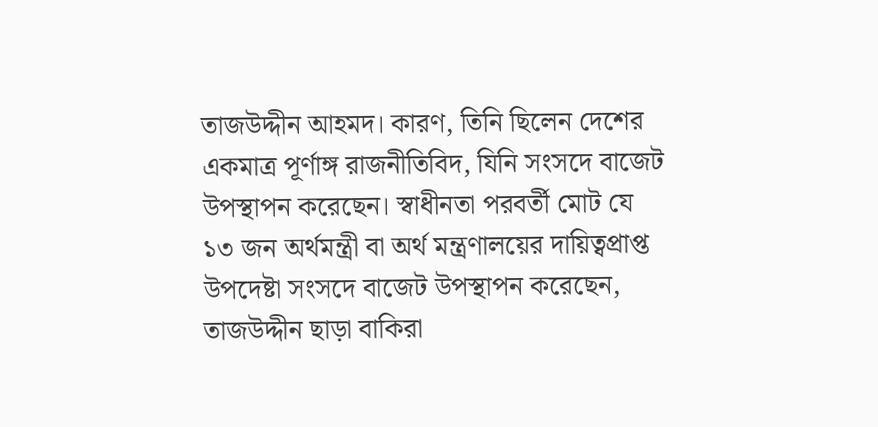তাজউদ্দীন আহমদ। কারণ, তিনি ছিলেন দেশের একমাত্র পূর্ণাঙ্গ রাজনীতিবিদ, যিনি সংসদে বাজেট উপস্থাপন করেছেন। স্বাধীনতা পরবর্তী মোট যে ১৩ জন অর্থমন্ত্রী বা অর্থ মন্ত্রণালয়ের দায়িত্বপ্রাপ্ত উপদেষ্টা সংসদে বাজেট উপস্থাপন করেছেন, তাজউদ্দীন ছাড়া বাকিরা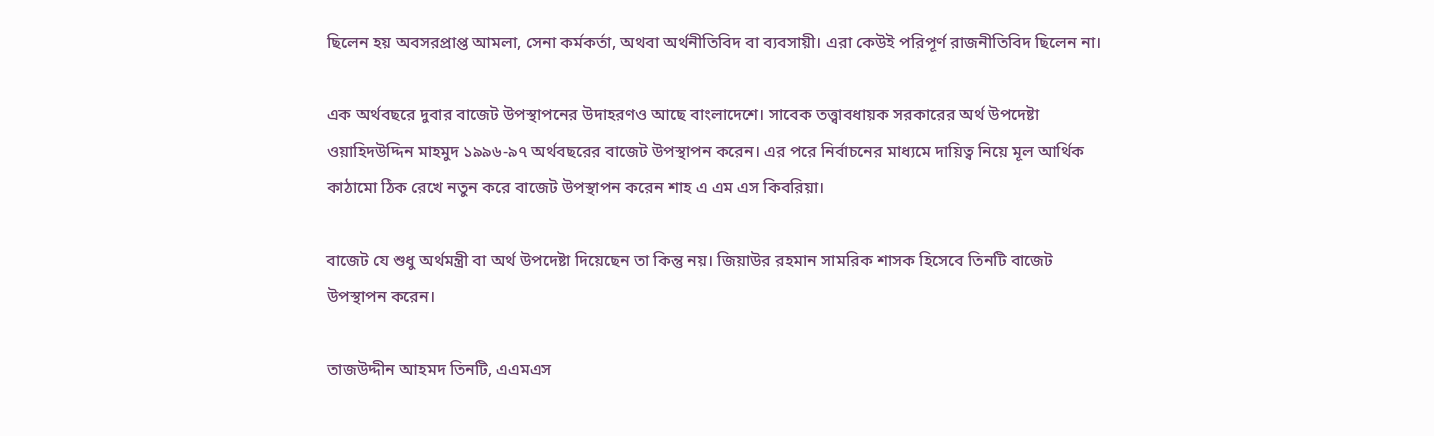ছিলেন হয় অবসরপ্রাপ্ত আমলা, সেনা কর্মকর্তা, অথবা অর্থনীতিবিদ বা ব্যবসায়ী। এরা কেউই পরিপূর্ণ রাজনীতিবিদ ছিলেন না।

এক অর্থবছরে দুবার বাজেট উপস্থাপনের উদাহরণও আছে বাংলাদেশে। সাবেক তত্ত্বাবধায়ক সরকারের অর্থ উপদেষ্টা ওয়াহিদউদ্দিন মাহমুদ ১৯৯৬-৯৭ অর্থবছরের বাজেট উপস্থাপন করেন। এর পরে নির্বাচনের মাধ্যমে দায়িত্ব নিয়ে মূল আর্থিক কাঠামো ঠিক রেখে নতুন করে বাজেট উপস্থাপন করেন শাহ এ এম এস কিবরিয়া।

বাজেট যে শুধু অর্থমন্ত্রী বা অর্থ উপদেষ্টা দিয়েছেন তা কিন্তু নয়। জিয়াউর রহমান সামরিক শাসক হিসেবে তিনটি বাজেট উপস্থাপন করেন।

তাজউদ্দীন আহমদ তিনটি, এএমএস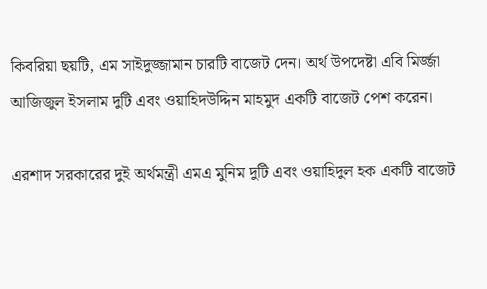কিবরিয়া ছয়টি, এম সাইদুজ্জামান চারটি বাজেট দেন। অর্থ উপদেষ্টা এবি মির্জ্জা আজিজুল ইসলাম দুটি এবং ওয়াহিদউদ্দিন মাহমুদ একটি বাজেট পেশ করেন।

এরশাদ সরকারের দুই অর্থমন্ত্রী এমএ মুনিম দুটি এবং ওয়াহিদুল হক একটি বাজেট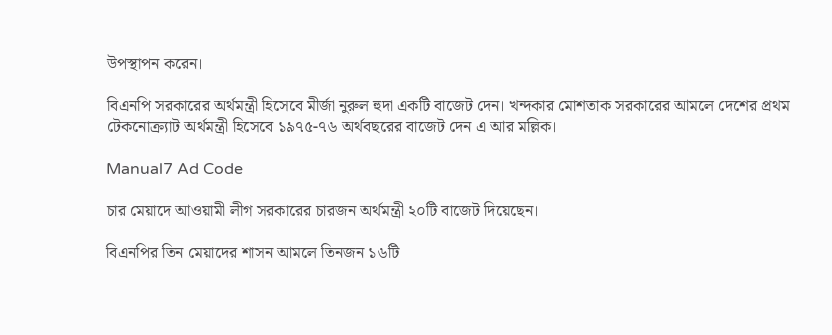উপস্থাপন করেন।

বিএনপি সরকারের অর্থমন্ত্রী হিসেবে মীর্জা নুরুল হুদা একটি বাজেট দেন। খন্দকার মোশতাক সরকারের আমলে দেশের প্রথম টেকনোক্র্যাট অর্থমন্ত্রী হিসেবে ১৯৭৫-৭৬ অর্থবছরের বাজেট দেন এ আর মল্লিক।

Manual7 Ad Code

চার মেয়াদে আওয়ামী লীগ সরকারের চারজন অর্থমন্ত্রী ২০টি বাজেট দিয়েছেন।

বিএনপির তিন মেয়াদের শাসন আমলে তিনজন ১৬টি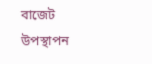বাজেট উপস্থাপন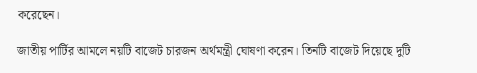করেছেন।

জাতীয় পার্টির আমলে নয়টি বাজেট চারজন অর্থমন্ত্রী ঘোষণা করেন। তিনটি বাজেট দিয়েছে দুটি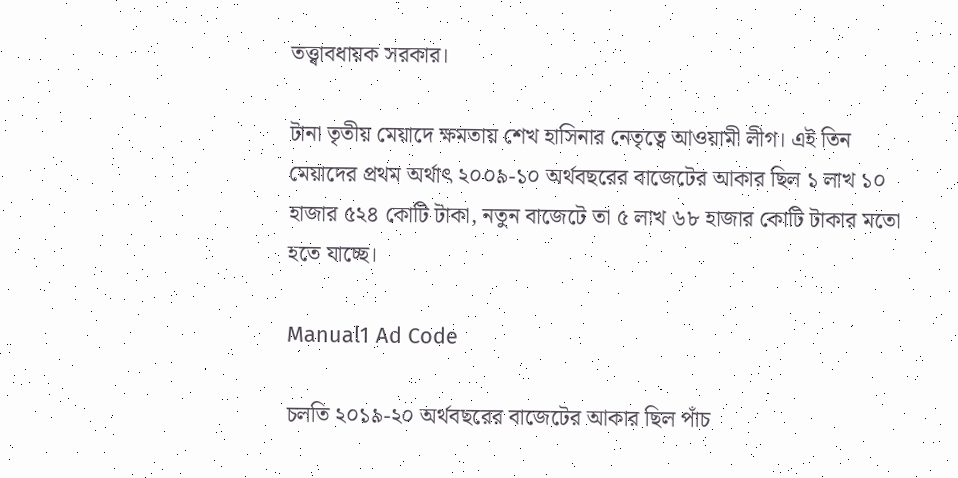তত্ত্বাবধায়ক সরকার।

টানা তৃতীয় মেয়াদে ক্ষমতায় শেখ হাসিনার নেতৃত্বে আওয়ামী লীগ। এই তিন মেয়াদের প্রথম অর্থাৎ ২০০৯-১০ অর্থবছরের বাজেটের আকার ছিল ১ লাখ ১০ হাজার ৫২৪ কোটি টাকা, নতুন বাজেটে তা ৫ লাখ ৬৮ হাজার কোটি টাকার মতো হতে যাচ্ছে।

Manual1 Ad Code

চলতি ২০১৯-২০ অর্থবছরের বাজেটের আকার ছিল পাঁচ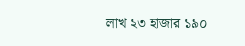লাখ ২৩ হাজার ১৯০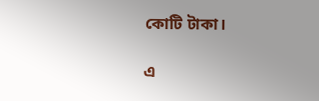কোটি টাকা।

এ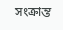সংক্রান্ত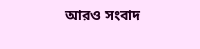আরও সংবাদ